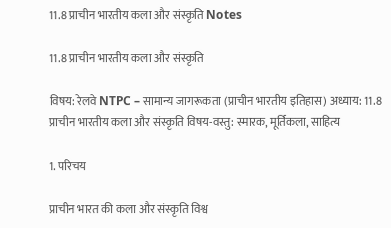11.8 प्राचीन भारतीय कला और संस्कृति Notes

11.8 प्राचीन भारतीय कला और संस्कृति

विषय: रेलवे NTPC – सामान्य जागरूकता (प्राचीन भारतीय इतिहास) अध्याय: 11.8 प्राचीन भारतीय कला और संस्कृति विषय-वस्तु: स्मारक, मूर्तिकला, साहित्य

1. परिचय

प्राचीन भारत की कला और संस्कृति विश्व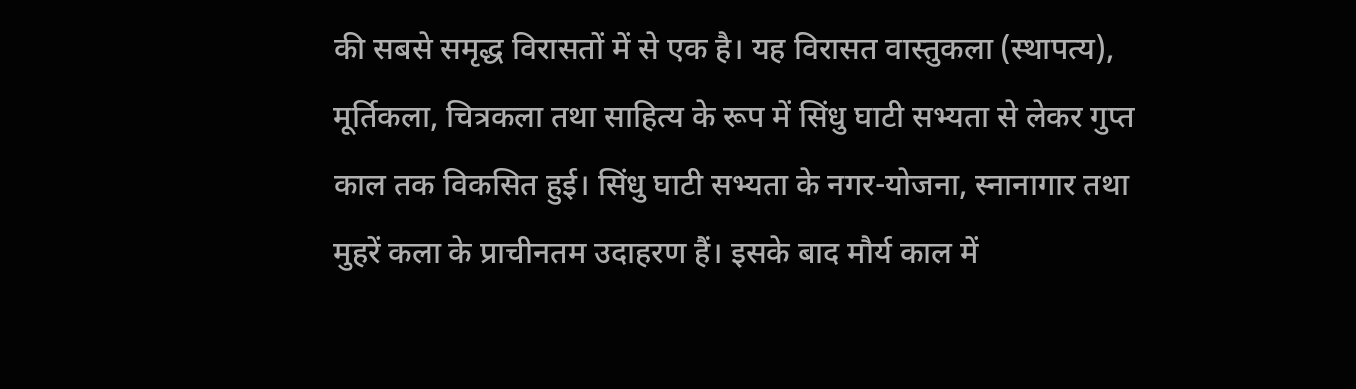की सबसे समृद्ध विरासतों में से एक है। यह विरासत वास्तुकला (स्थापत्य), मूर्तिकला, चित्रकला तथा साहित्य के रूप में सिंधु घाटी सभ्यता से लेकर गुप्त काल तक विकसित हुई। सिंधु घाटी सभ्यता के नगर-योजना, स्नानागार तथा मुहरें कला के प्राचीनतम उदाहरण हैं। इसके बाद मौर्य काल में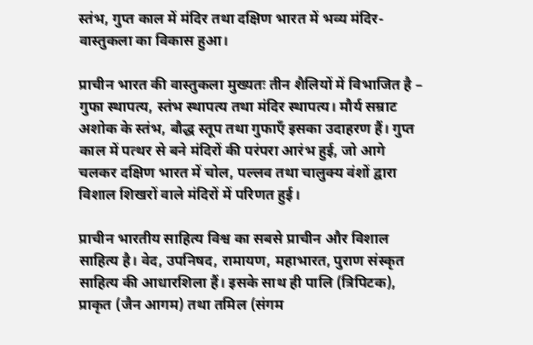स्तंभ, गुप्त काल में मंदिर तथा दक्षिण भारत में भव्य मंदिर-वास्तुकला का विकास हुआ।

प्राचीन भारत की वास्तुकला मुख्यतः तीन शैलियों में विभाजित है – गुफा स्थापत्य, स्तंभ स्थापत्य तथा मंदिर स्थापत्य। मौर्य सम्राट अशोक के स्तंभ, बौद्ध स्तूप तथा गुफाएँ इसका उदाहरण हैं। गुप्त काल में पत्थर से बने मंदिरों की परंपरा आरंभ हुई, जो आगे चलकर दक्षिण भारत में चोल, पल्लव तथा चालुक्य वंशों द्वारा विशाल शिखरों वाले मंदिरों में परिणत हुई।

प्राचीन भारतीय साहित्य विश्व का सबसे प्राचीन और विशाल साहित्य है। वेद, उपनिषद, रामायण, महाभारत, पुराण संस्कृत साहित्य की आधारशिला हैं। इसके साथ ही पालि (त्रिपिटक), प्राकृत (जैन आगम) तथा तमिल (संगम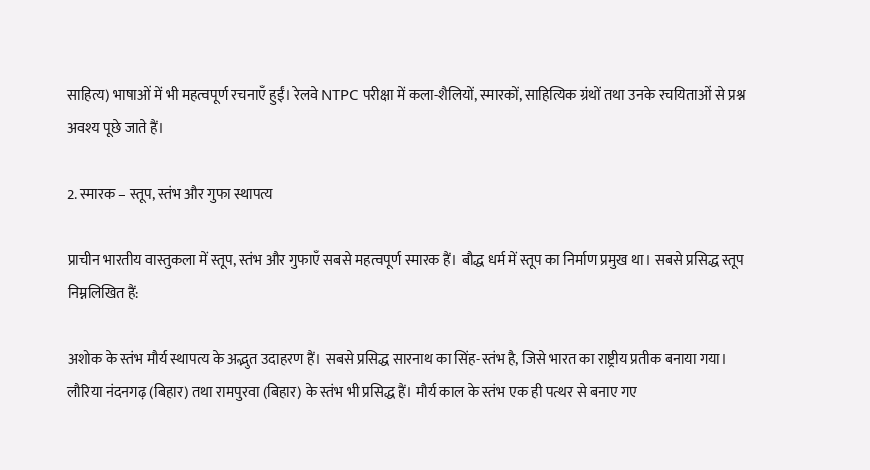साहित्य) भाषाओं में भी महत्वपूर्ण रचनाएँ हुईं। रेलवे NTPC परीक्षा में कला-शैलियों, स्मारकों, साहित्यिक ग्रंथों तथा उनके रचयिताओं से प्रश्न अवश्य पूछे जाते हैं।

2. स्मारक – स्तूप, स्तंभ और गुफा स्थापत्य

प्राचीन भारतीय वास्तुकला में स्तूप, स्तंभ और गुफाएँ सबसे महत्वपूर्ण स्मारक हैं। बौद्ध धर्म में स्तूप का निर्माण प्रमुख था। सबसे प्रसिद्ध स्तूप निम्नलिखित हैं:

अशोक के स्तंभ मौर्य स्थापत्य के अद्भुत उदाहरण हैं। सबसे प्रसिद्ध सारनाथ का सिंह-स्तंभ है, जिसे भारत का राष्ट्रीय प्रतीक बनाया गया। लौरिया नंदनगढ़ (बिहार) तथा रामपुरवा (बिहार) के स्तंभ भी प्रसिद्ध हैं। मौर्य काल के स्तंभ एक ही पत्थर से बनाए गए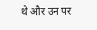थे और उन पर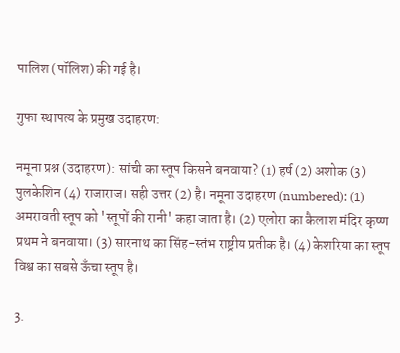पालिश (पॉलिश) की गई है।

गुफा स्थापत्य के प्रमुख उदाहरण:

नमूना प्रश्न (उदाहरण): सांची का स्तूप किसने बनवाया? (1) हर्ष (2) अशोक (3) पुलकेशिन (4) राजाराज। सही उत्तर (2) है। नमूना उदाहरण (numbered): (1) अमरावती स्तूप को 'स्तूपों की रानी' कहा जाता है। (2) एलोरा का कैलाश मंदिर कृष्ण प्रथम ने बनवाया। (3) सारनाथ का सिंह-स्तंभ राष्ट्रीय प्रतीक है। (4) केशरिया का स्तूप विश्व का सबसे ऊँचा स्तूप है।

3.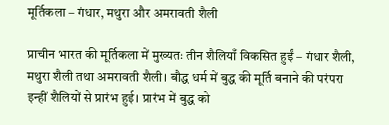मूर्तिकला – गंधार, मथुरा और अमरावती शैली

प्राचीन भारत की मूर्तिकला में मुख्यतः तीन शैलियाँ विकसित हुईं – गंधार शैली, मथुरा शैली तथा अमरावती शैली। बौद्ध धर्म में बुद्ध की मूर्ति बनाने की परंपरा इन्हीं शैलियों से प्रारंभ हुई। प्रारंभ में बुद्ध को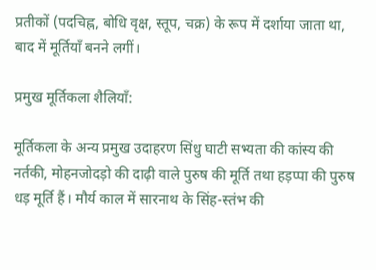प्रतीकों (पदचिह्न, बोधि वृक्ष, स्तूप, चक्र) के रूप में दर्शाया जाता था, बाद में मूर्तियाँ बनने लगीं।

प्रमुख मूर्तिकला शैलियाँ:

मूर्तिकला के अन्य प्रमुख उदाहरण सिंधु घाटी सभ्यता की कांस्य की नर्तकी, मोहनजोदड़ो की दाढ़ी वाले पुरुष की मूर्ति तथा हड़प्पा की पुरुष धड़ मूर्ति हैं। मौर्य काल में सारनाथ के सिंह-स्तंभ की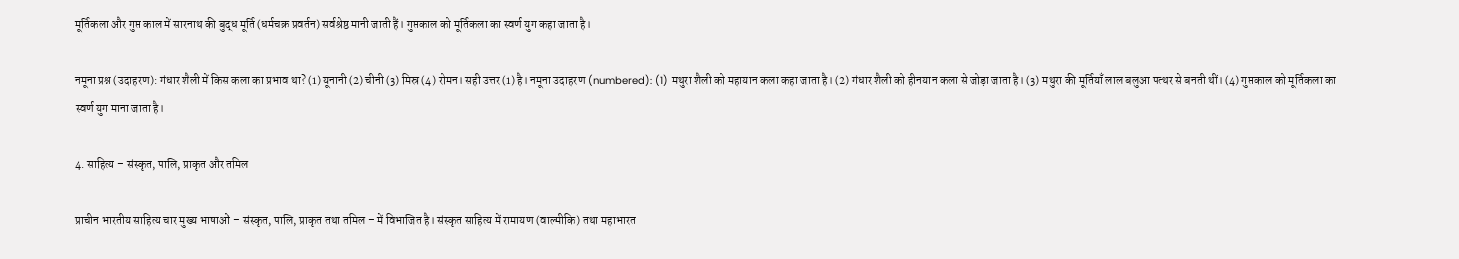मूर्तिकला और गुप्त काल में सारनाथ की बुद्ध मूर्ति (धर्मचक्र प्रवर्तन) सर्वश्रेष्ठ मानी जाती हैं। गुप्तकाल को मूर्तिकला का स्वर्ण युग कहा जाता है।

नमूना प्रश्न (उदाहरण): गंधार शैली में किस कला का प्रभाव था? (1) यूनानी (2) चीनी (3) मिस्र (4) रोमन। सही उत्तर (1) है। नमूना उदाहरण (numbered): (1) मथुरा शैली को महायान कला कहा जाता है। (2) गंधार शैली को हीनयान कला से जोड़ा जाता है। (3) मथुरा की मूर्तियाँ लाल बलुआ पत्थर से बनती थीं। (4) गुप्तकाल को मूर्तिकला का स्वर्ण युग माना जाता है।

4. साहित्य – संस्कृत, पालि, प्राकृत और तमिल

प्राचीन भारतीय साहित्य चार मुख्य भाषाओं – संस्कृत, पालि, प्राकृत तथा तमिल – में विभाजित है। संस्कृत साहित्य में रामायण (वाल्मीकि) तथा महाभारत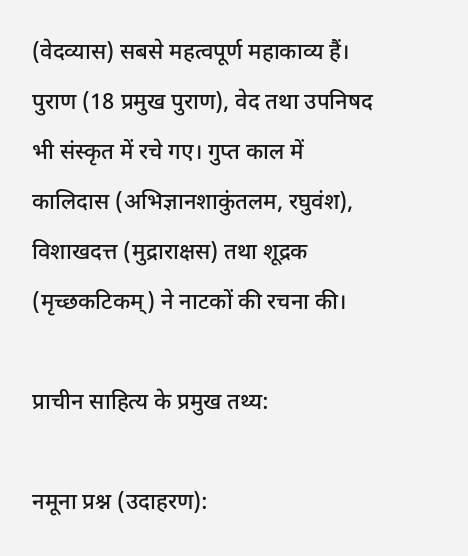(वेदव्यास) सबसे महत्वपूर्ण महाकाव्य हैं। पुराण (18 प्रमुख पुराण), वेद तथा उपनिषद भी संस्कृत में रचे गए। गुप्त काल में कालिदास (अभिज्ञानशाकुंतलम, रघुवंश), विशाखदत्त (मुद्राराक्षस) तथा शूद्रक (मृच्छकटिकम्) ने नाटकों की रचना की।

प्राचीन साहित्य के प्रमुख तथ्य:

नमूना प्रश्न (उदाहरण):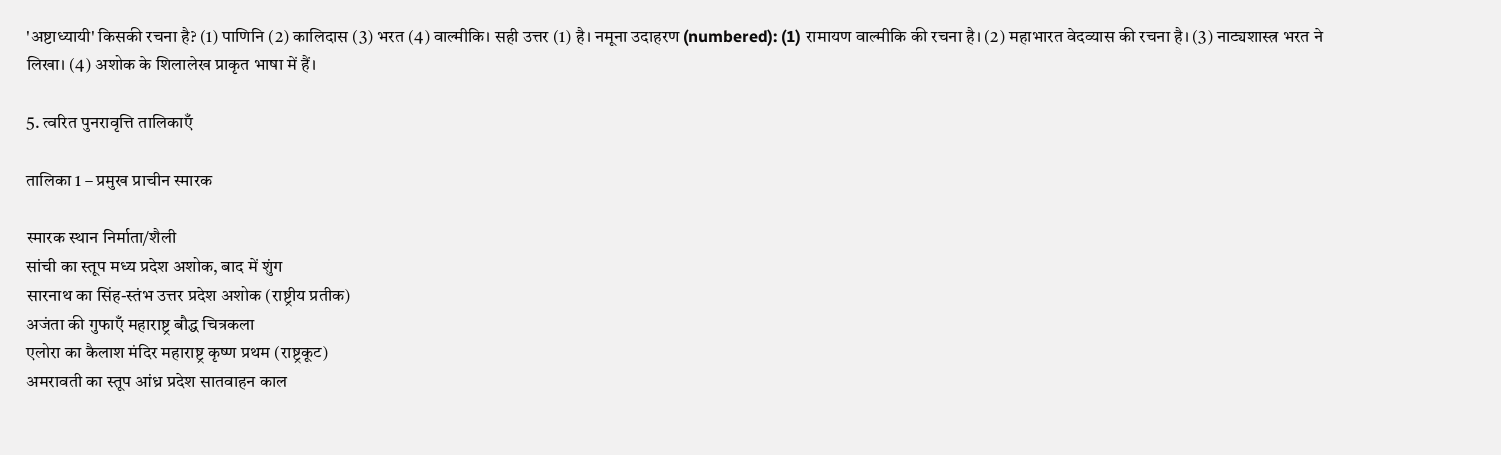'अष्टाध्यायी' किसकी रचना है? (1) पाणिनि (2) कालिदास (3) भरत (4) वाल्मीकि। सही उत्तर (1) है। नमूना उदाहरण (numbered): (1) रामायण वाल्मीकि की रचना है। (2) महाभारत वेदव्यास की रचना है। (3) नाट्यशास्त्र भरत ने लिखा। (4) अशोक के शिलालेख प्राकृत भाषा में हैं।

5. त्वरित पुनरावृत्ति तालिकाएँ

तालिका 1 – प्रमुख प्राचीन स्मारक

स्मारक स्थान निर्माता/शैली
सांची का स्तूप मध्य प्रदेश अशोक, बाद में शुंग
सारनाथ का सिंह-स्तंभ उत्तर प्रदेश अशोक (राष्ट्रीय प्रतीक)
अजंता की गुफाएँ महाराष्ट्र बौद्ध चित्रकला
एलोरा का कैलाश मंदिर महाराष्ट्र कृष्ण प्रथम (राष्ट्रकूट)
अमरावती का स्तूप आंध्र प्रदेश सातवाहन काल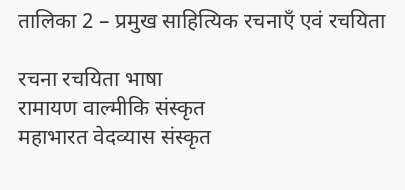तालिका 2 – प्रमुख साहित्यिक रचनाएँ एवं रचयिता

रचना रचयिता भाषा
रामायण वाल्मीकि संस्कृत
महाभारत वेदव्यास संस्कृत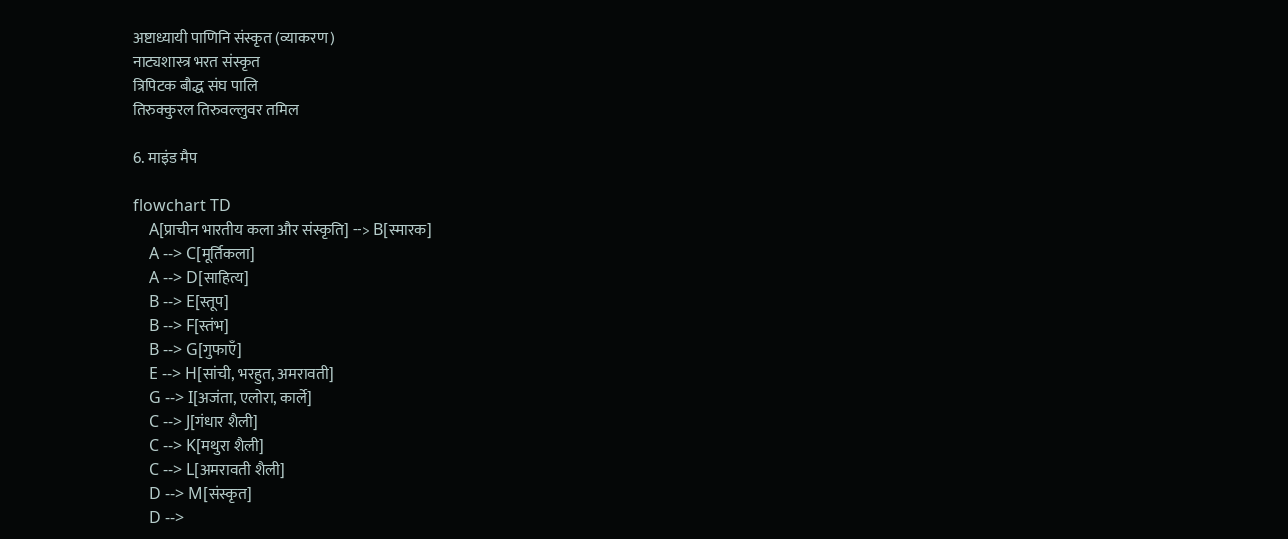अष्टाध्यायी पाणिनि संस्कृत (व्याकरण)
नाट्यशास्त्र भरत संस्कृत
त्रिपिटक बौद्ध संघ पालि
तिरुक्कुरल तिरुवल्लुवर तमिल

6. माइंड मैप

flowchart TD
    A[प्राचीन भारतीय कला और संस्कृति] --> B[स्मारक]
    A --> C[मूर्तिकला]
    A --> D[साहित्य]
    B --> E[स्तूप]
    B --> F[स्तंभ]
    B --> G[गुफाएँ]
    E --> H[सांची, भरहुत, अमरावती]
    G --> I[अजंता, एलोरा, कार्ले]
    C --> J[गंधार शैली]
    C --> K[मथुरा शैली]
    C --> L[अमरावती शैली]
    D --> M[संस्कृत]
    D -->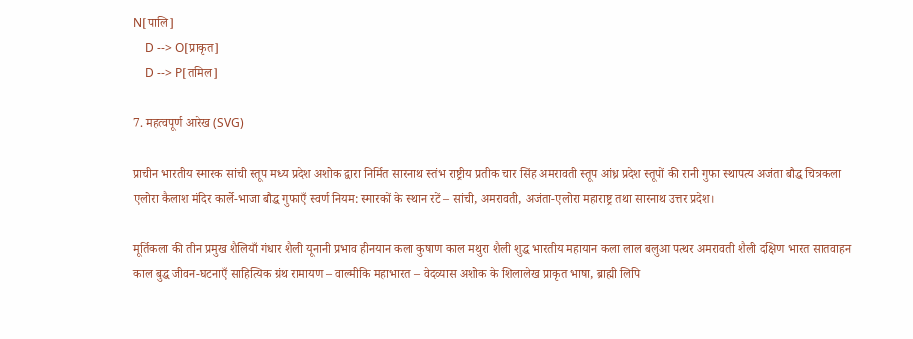N[पालि]
    D --> O[प्राकृत]
    D --> P[तमिल]

7. महत्वपूर्ण आरेख (SVG)

प्राचीन भारतीय स्मारक सांची स्तूप मध्य प्रदेश अशोक द्वारा निर्मित सारनाथ स्तंभ राष्ट्रीय प्रतीक चार सिंह अमरावती स्तूप आंध्र प्रदेश स्तूपों की रानी गुफा स्थापत्य अजंता बौद्ध चित्रकला एलोरा कैलाश मंदिर कार्ले-भाजा बौद्ध गुफाएँ स्वर्ण नियम: स्मारकों के स्थान रटें – सांची, अमरावती, अजंता-एलोरा महाराष्ट्र तथा सारनाथ उत्तर प्रदेश।

मूर्तिकला की तीन प्रमुख शैलियाँ गंधार शैली यूनानी प्रभाव हीनयान कला कुषाण काल मथुरा शैली शुद्ध भारतीय महायान कला लाल बलुआ पत्थर अमरावती शैली दक्षिण भारत सातवाहन काल बुद्ध जीवन-घटनाएँ साहित्यिक ग्रंथ रामायण – वाल्मीकि महाभारत – वेदव्यास अशोक के शिलालेख प्राकृत भाषा, ब्राह्मी लिपि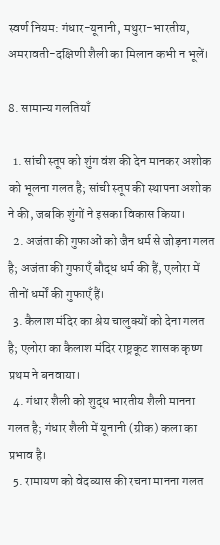स्वर्ण नियम: गंधार-यूनानी, मथुरा-भारतीय, अमरावती-दक्षिणी शैली का मिलान कभी न भूलें।

8. सामान्य गलतियाँ

  1. सांची स्तूप को शुंग वंश की देन मानकर अशोक को भूलना गलत है; सांची स्तूप की स्थापना अशोक ने की, जबकि शुंगों ने इसका विकास किया।
  2. अजंता की गुफाओं को जैन धर्म से जोड़ना गलत है; अजंता की गुफाएँ बौद्ध धर्म की हैं, एलोरा में तीनों धर्मों की गुफाएँ हैं।
  3. कैलाश मंदिर का श्रेय चालुक्यों को देना गलत है; एलोरा का कैलाश मंदिर राष्ट्रकूट शासक कृष्ण प्रथम ने बनवाया।
  4. गंधार शैली को शुद्ध भारतीय शैली मानना गलत है; गंधार शैली में यूनानी (ग्रीक) कला का प्रभाव है।
  5. रामायण को वेदव्यास की रचना मानना गलत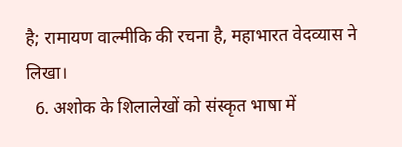है; रामायण वाल्मीकि की रचना है, महाभारत वेदव्यास ने लिखा।
  6. अशोक के शिलालेखों को संस्कृत भाषा में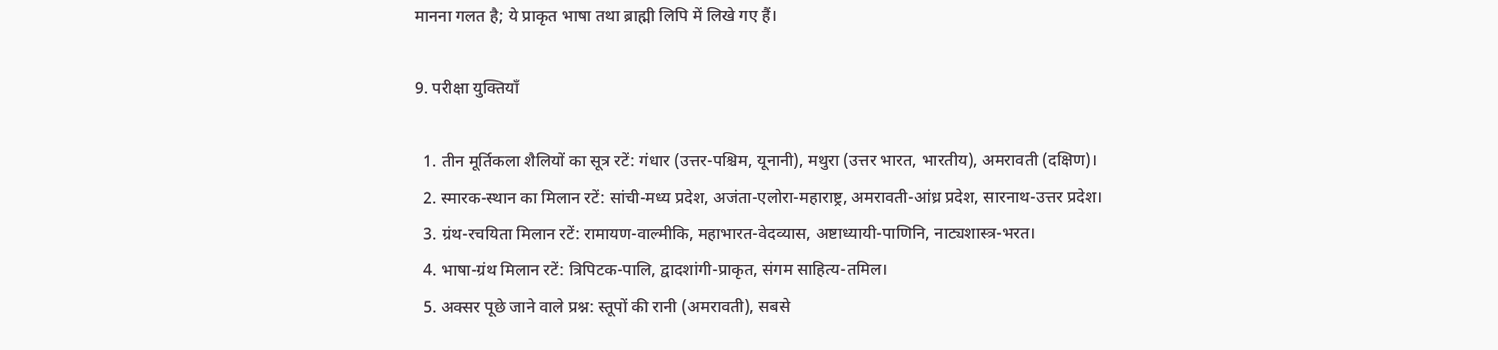मानना गलत है; ये प्राकृत भाषा तथा ब्राह्मी लिपि में लिखे गए हैं।

9. परीक्षा युक्तियाँ

  1. तीन मूर्तिकला शैलियों का सूत्र रटें: गंधार (उत्तर-पश्चिम, यूनानी), मथुरा (उत्तर भारत, भारतीय), अमरावती (दक्षिण)।
  2. स्मारक-स्थान का मिलान रटें: सांची-मध्य प्रदेश, अजंता-एलोरा-महाराष्ट्र, अमरावती-आंध्र प्रदेश, सारनाथ-उत्तर प्रदेश।
  3. ग्रंथ-रचयिता मिलान रटें: रामायण-वाल्मीकि, महाभारत-वेदव्यास, अष्टाध्यायी-पाणिनि, नाट्यशास्त्र-भरत।
  4. भाषा-ग्रंथ मिलान रटें: त्रिपिटक-पालि, द्वादशांगी-प्राकृत, संगम साहित्य-तमिल।
  5. अक्सर पूछे जाने वाले प्रश्न: स्तूपों की रानी (अमरावती), सबसे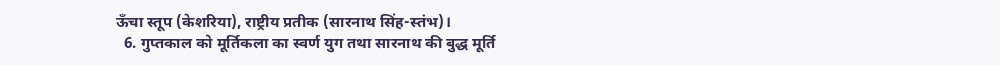ऊँचा स्तूप (केशरिया), राष्ट्रीय प्रतीक (सारनाथ सिंह-स्तंभ)।
  6. गुप्तकाल को मूर्तिकला का स्वर्ण युग तथा सारनाथ की बुद्ध मूर्ति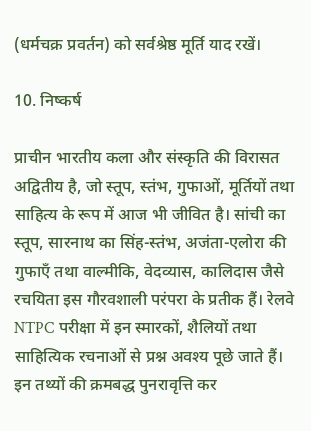(धर्मचक्र प्रवर्तन) को सर्वश्रेष्ठ मूर्ति याद रखें।

10. निष्कर्ष

प्राचीन भारतीय कला और संस्कृति की विरासत अद्वितीय है, जो स्तूप, स्तंभ, गुफाओं, मूर्तियों तथा साहित्य के रूप में आज भी जीवित है। सांची का स्तूप, सारनाथ का सिंह-स्तंभ, अजंता-एलोरा की गुफाएँ तथा वाल्मीकि, वेदव्यास, कालिदास जैसे रचयिता इस गौरवशाली परंपरा के प्रतीक हैं। रेलवे NTPC परीक्षा में इन स्मारकों, शैलियों तथा साहित्यिक रचनाओं से प्रश्न अवश्य पूछे जाते हैं। इन तथ्यों की क्रमबद्ध पुनरावृत्ति कर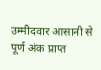उम्मीदवार आसानी से पूर्ण अंक प्राप्त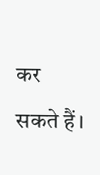कर सकते हैं।